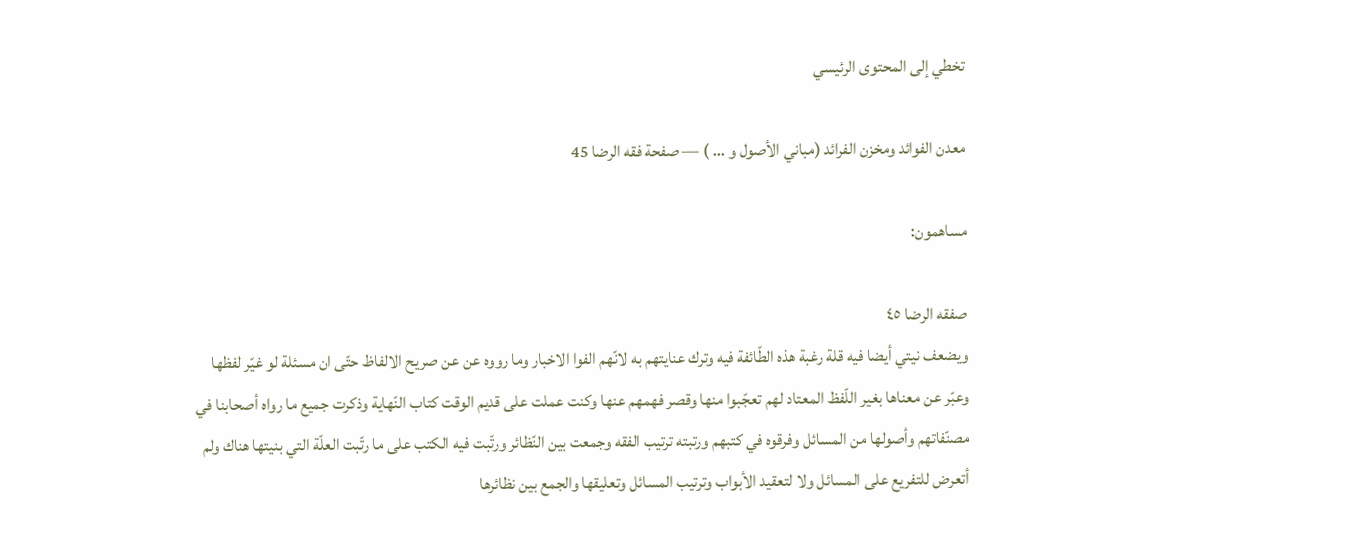تخطي إلى المحتوى الرئيسي

معدن الفوائد ومخزن الفرائد (مباني الأصول و ... ) — صفحة فقه الرضا 45

مساهمون:

صفقه الرضا ٤٥
ويضعف نيتي أيضا فيه قلة رغبة هذه الطّائفة فيه وترك عنايتهم به لانّهم الفوا الاخبار وما رووه عن عن صريح الالفاظ حتّى ان مسئلة لو غيّر لفظها وعبّر عن معناها بغير اللّفظ المعتاد لهم تعجّبوا منها وقصر فهمهم عنها وكنت عملت على قديم الوقت كتاب النّهاية وذكرت جميع ما رواه أصحابنا في مصنّفاتهم وأصولها من المسائل وفرقوه في كتبهم ورتبته ترتيب الفقه وجمعت بين النّظائر ورتّبت فيه الكتب على ما رتّبت العلّة التي بنيتها هناك ولم أتعرض للتفريع على المسائل ولا لتعقيد الأبواب وترتيب المسائل وتعليقها والجمع بين نظائرها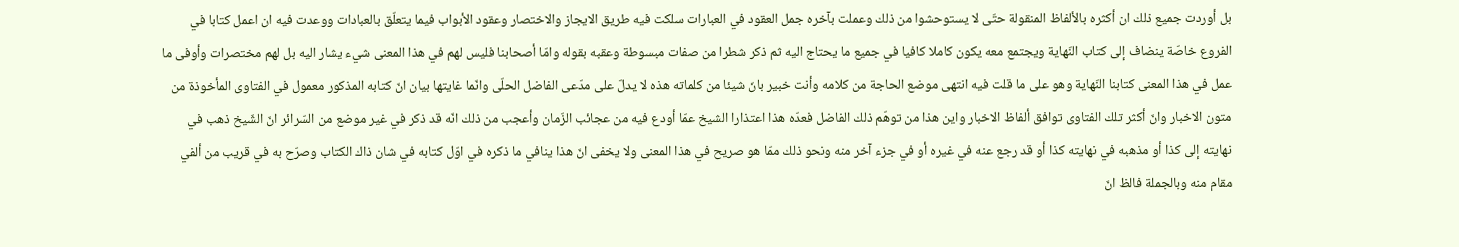بل أوردت جميع ذلك ان أكثره بالألفاظ المنقولة حتّى لا يستوحشوا من ذلك وعملت بآخره جمل العقود في العبارات سلكت فيه طريق الايجاز والاختصار وعقود الأبواب فيما يتعلّق بالعبادات ووعدت فيه ان اعمل كتابا في الفروع خاصّة ينضاف إلى كتاب النّهاية ويجتمع معه يكون كاملا كافيا في جميع ما يحتاج اليه ثم ذكر شطرا من صفات مبسوطة وعقبه بقوله وامّا أصحابنا فليس لهم في هذا المعنى شيء يشار اليه بل لهم مختصرات وأوفى ما عمل في هذا المعنى كتابنا النّهاية وهو على ما قلت فيه انتهى موضع الحاجة من كلامه وأنت خبير بانّ شيئا من كلماته هذه لا يدلّ على مدّعى الفاضل الحلّى وانّما غايتها بيان انّ كتابه المذكور معمول في الفتاوى المأخوذة من متون الاخبار وانّ أكثر تلك الفتاوى توافق ألفاظ الاخبار واين هذا من توهّم ذلك الفاضل فعدّه هذا اعتذارا الشيخ عمّا أودع فيه من عجائب الزّمان وأعجب من ذلك انّه قد ذكر في غير موضع من السّرائر انّ الشّيخ ذهب في نهايته إلى كذا أو مذهبه في نهايته كذا أو قد رجع عنه في غيره أو في جزء آخر منه ونحو ذلك ممّا هو صريح في هذا المعنى ولا يخفى انّ هذا ينافي ما ذكره في اوّل كتابه في شان ذاك الكتاب وصرّح به في قريب من ألفي مقام منه وبالجملة فالظ انّ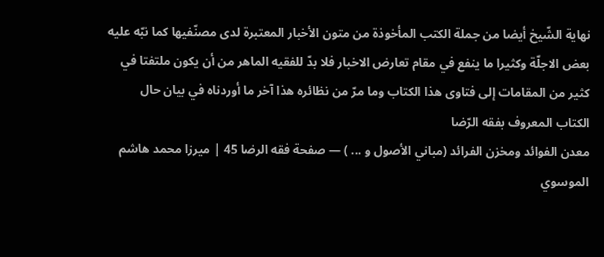نهاية الشّيخ أيضا من جملة الكتب المأخوذة من متون الأخبار المعتبرة لدى مصنّفيها كما نبّه عليه بعض الاجلّة وكثيرا ما ينفع في مقام تعارض الاخبار فلا بدّ للفقيه الماهر من أن يكون ملتفتا في كثير من المقامات إلى فتاوى هذا الكتاب وما مرّ من نظائره هذا آخر ما أوردناه في بيان حال الكتاب المعروف بفقه الرّضا
معدن الفوائد ومخزن الفرائد (مباني الأصول و ... ) — صفحة فقه الرضا 45 | ميرزا محمد هاشم الموسوي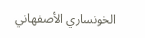الخونساري الأصفهاني